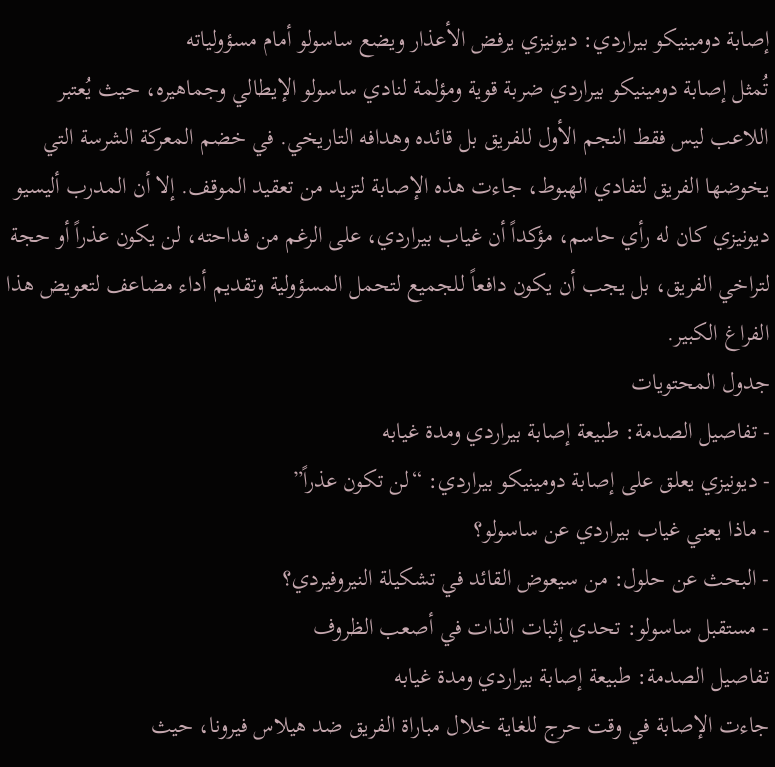إصابة دومينيكو بيراردي: ديونيزي يرفض الأعذار ويضع ساسولو أمام مسؤولياته
تُمثل إصابة دومينيكو بيراردي ضربة قوية ومؤلمة لنادي ساسولو الإيطالي وجماهيره، حيث يُعتبر اللاعب ليس فقط النجم الأول للفريق بل قائده وهدافه التاريخي. في خضم المعركة الشرسة التي يخوضها الفريق لتفادي الهبوط، جاءت هذه الإصابة لتزيد من تعقيد الموقف. إلا أن المدرب أليسيو ديونيزي كان له رأي حاسم، مؤكداً أن غياب بيراردي، على الرغم من فداحته، لن يكون عذراً أو حجة لتراخي الفريق، بل يجب أن يكون دافعاً للجميع لتحمل المسؤولية وتقديم أداء مضاعف لتعويض هذا الفراغ الكبير.
جدول المحتويات
- تفاصيل الصدمة: طبيعة إصابة بيراردي ومدة غيابه
- ديونيزي يعلق على إصابة دومينيكو بيراردي: “لن تكون عذراً”
- ماذا يعني غياب بيراردي عن ساسولو؟
- البحث عن حلول: من سيعوض القائد في تشكيلة النيروفيردي؟
- مستقبل ساسولو: تحدي إثبات الذات في أصعب الظروف
تفاصيل الصدمة: طبيعة إصابة بيراردي ومدة غيابه
جاءت الإصابة في وقت حرج للغاية خلال مباراة الفريق ضد هيلاس فيرونا، حيث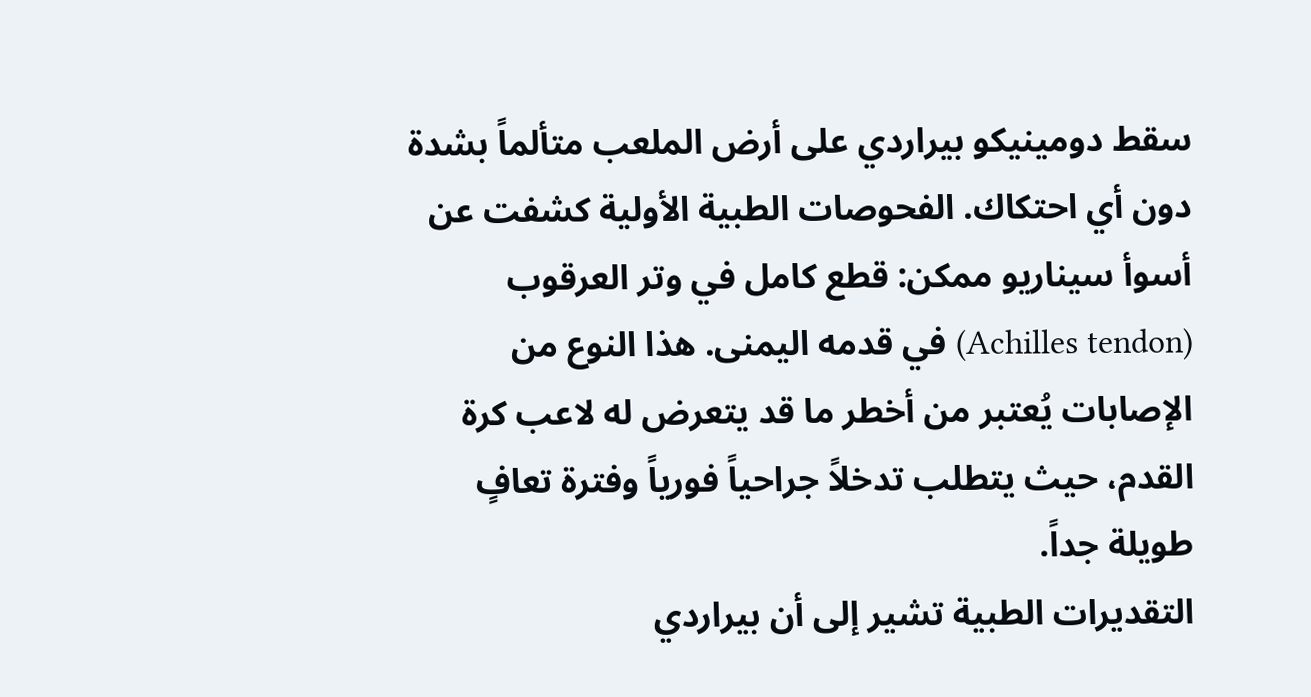سقط دومينيكو بيراردي على أرض الملعب متألماً بشدة دون أي احتكاك. الفحوصات الطبية الأولية كشفت عن أسوأ سيناريو ممكن: قطع كامل في وتر العرقوب (Achilles tendon) في قدمه اليمنى. هذا النوع من الإصابات يُعتبر من أخطر ما قد يتعرض له لاعب كرة القدم، حيث يتطلب تدخلاً جراحياً فورياً وفترة تعافٍ طويلة جداً.
التقديرات الطبية تشير إلى أن بيراردي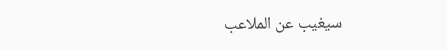سيغيب عن الملاعب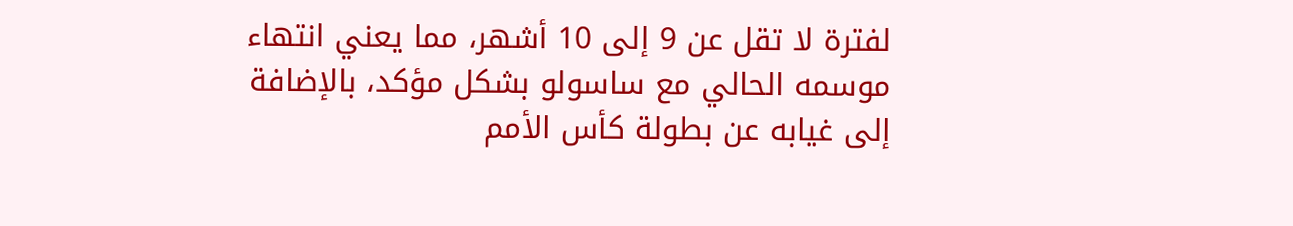لفترة لا تقل عن 9 إلى 10 أشهر، مما يعني انتهاء موسمه الحالي مع ساسولو بشكل مؤكد، بالإضافة إلى غيابه عن بطولة كأس الأمم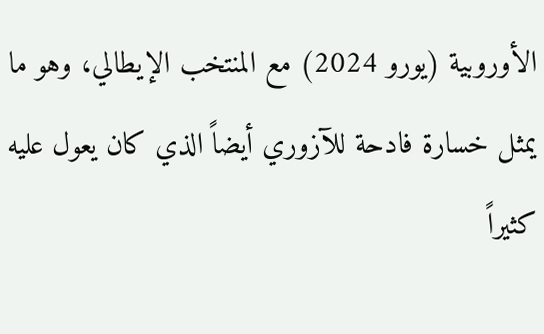الأوروبية (يورو 2024) مع المنتخب الإيطالي، وهو ما يمثل خسارة فادحة للآزوري أيضاً الذي كان يعول عليه كثيراً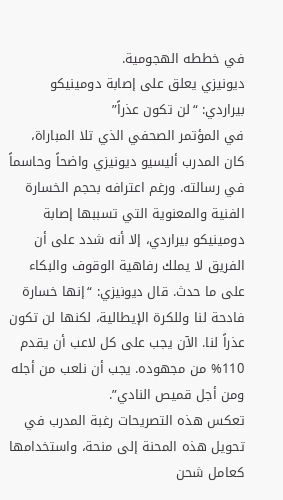في خططه الهجومية.
ديونيزي يعلق على إصابة دومينيكو بيراردي: “لن تكون عذراً”
في المؤتمر الصحفي الذي تلا المباراة، كان المدرب أليسيو ديونيزي واضحاً وحاسماً في رسالته. ورغم اعترافه بحجم الخسارة الفنية والمعنوية التي تسببها إصابة دومينيكو بيراردي، إلا أنه شدد على أن الفريق لا يملك رفاهية الوقوف والبكاء على ما حدث. قال ديونيزي: “إنها خسارة فادحة لنا وللكرة الإيطالية، لكنها لن تكون عذراً لنا. الآن يجب على كل لاعب أن يقدم 110% من مجهوده. يجب أن نلعب من أجله ومن أجل قميص النادي”.
تعكس هذه التصريحات رغبة المدرب في تحويل هذه المحنة إلى منحة، واستخدامها كعامل شحن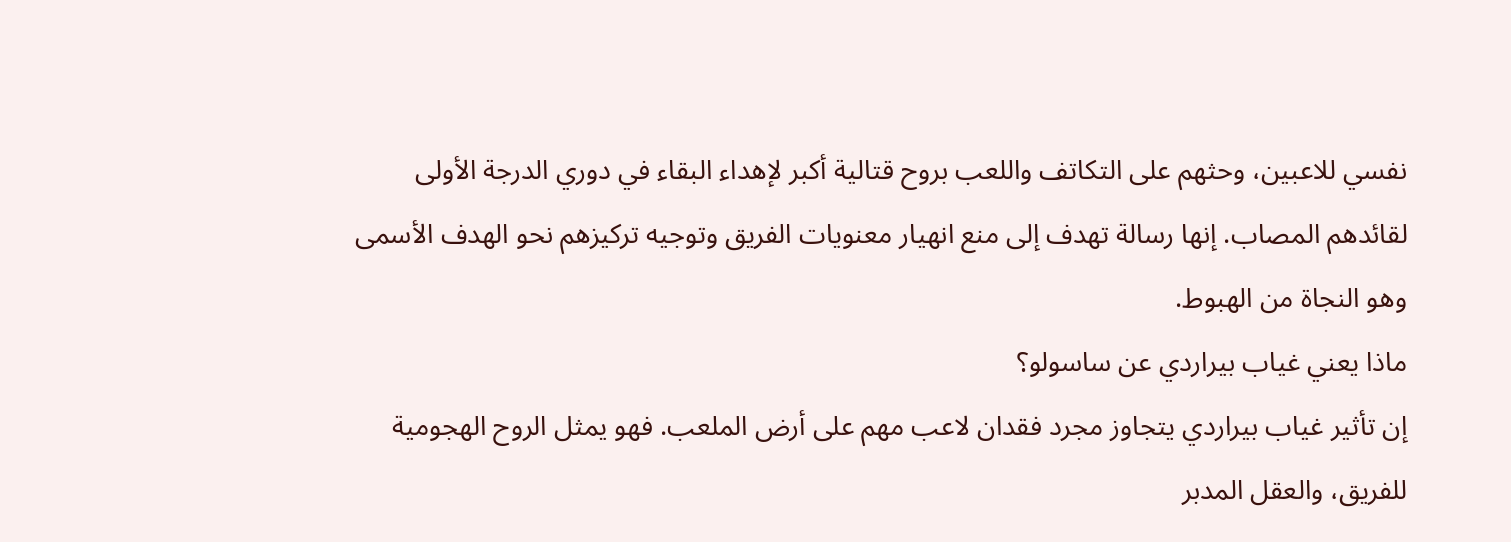نفسي للاعبين، وحثهم على التكاتف واللعب بروح قتالية أكبر لإهداء البقاء في دوري الدرجة الأولى لقائدهم المصاب. إنها رسالة تهدف إلى منع انهيار معنويات الفريق وتوجيه تركيزهم نحو الهدف الأسمى وهو النجاة من الهبوط.
ماذا يعني غياب بيراردي عن ساسولو؟
إن تأثير غياب بيراردي يتجاوز مجرد فقدان لاعب مهم على أرض الملعب. فهو يمثل الروح الهجومية للفريق، والعقل المدبر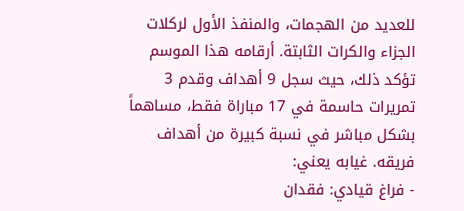للعديد من الهجمات، والمنفذ الأول لركلات الجزاء والكرات الثابتة. أرقامه هذا الموسم تؤكد ذلك، حيث سجل 9 أهداف وقدم 3 تمريرات حاسمة في 17 مباراة فقط، مساهماً بشكل مباشر في نسبة كبيرة من أهداف فريقه. غيابه يعني:
- فراغ قيادي: فقدان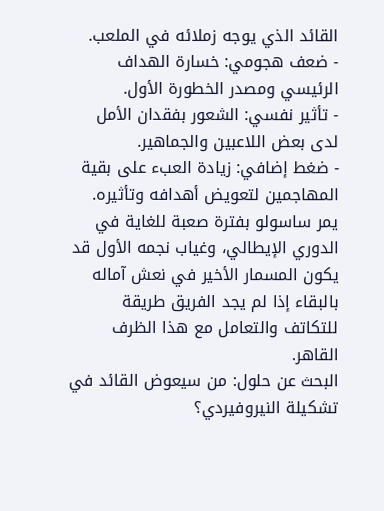القائد الذي يوجه زملائه في الملعب.
- ضعف هجومي: خسارة الهداف الرئيسي ومصدر الخطورة الأول.
- تأثير نفسي: الشعور بفقدان الأمل لدى بعض اللاعبين والجماهير.
- ضغط إضافي: زيادة العبء على بقية المهاجمين لتعويض أهدافه وتأثيره.
يمر ساسولو بفترة صعبة للغاية في الدوري الإيطالي، وغياب نجمه الأول قد يكون المسمار الأخير في نعش آماله بالبقاء إذا لم يجد الفريق طريقة للتكاتف والتعامل مع هذا الظرف القاهر.
البحث عن حلول: من سيعوض القائد في تشكيلة النيروفيردي؟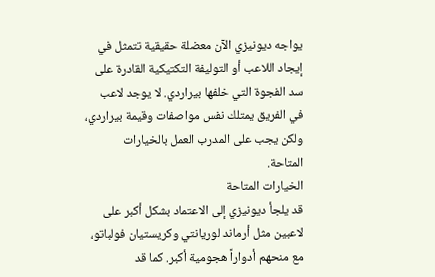يواجه ديونيزي الآن معضلة حقيقية تتمثل في إيجاد اللاعب أو التوليفة التكتيكية القادرة على سد الفجوة التي خلفها بيراردي. لا يوجد لاعب في الفريق يمتلك نفس مواصفات وقيمة بيراردي، ولكن يجب على المدرب العمل بالخيارات المتاحة.
الخيارات المتاحة
قد يلجأ ديونيزي إلى الاعتماد بشكل أكبر على لاعبين مثل أرماند لوريانتي وكريستيان فولباتو، مع منحهم أدواراً هجومية أكبر. كما قد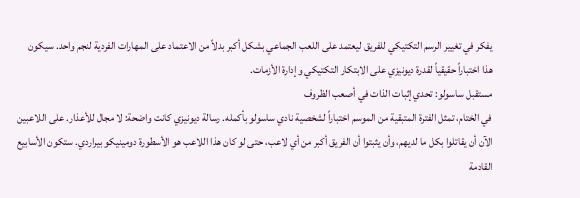يفكر في تغيير الرسم التكتيكي للفريق ليعتمد على اللعب الجماعي بشكل أكبر بدلاً من الاعتماد على المهارات الفردية لنجم واحد. سيكون هذا اختباراً حقيقياً لقدرة ديونيزي على الابتكار التكتيكي وإدارة الأزمات.
مستقبل ساسولو: تحدي إثبات الذات في أصعب الظروف
في الختام، تمثل الفترة المتبقية من الموسم اختباراً لشخصية نادي ساسولو بأكمله. رسالة ديونيزي كانت واضحة: لا مجال للأعذار. على اللاعبين الآن أن يقاتلوا بكل ما لديهم، وأن يثبتوا أن الفريق أكبر من أي لاعب، حتى لو كان هذا اللاعب هو الأسطورة دومينيكو بيراردي. ستكون الأسابيع القادمة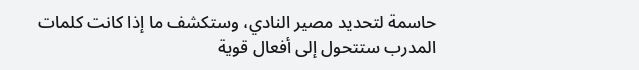حاسمة لتحديد مصير النادي، وستكشف ما إذا كانت كلمات المدرب ستتحول إلى أفعال قوية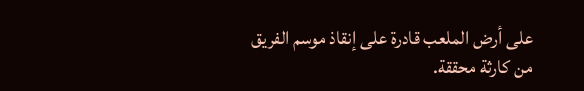على أرض الملعب قادرة على إنقاذ موسم الفريق من كارثة محققة.